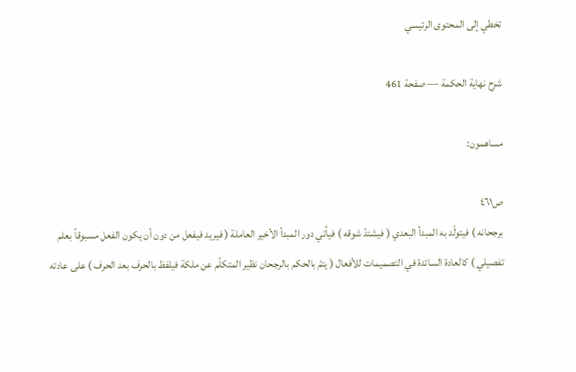تخطي إلى المحتوى الرئيسي

شرح نهاية الحكمة — صفحة 461

مساهمون:

ص٤٦١
برجحانه ) فيتولّد به المبدأ البعدي ( فيشتدّ شوقه ) فيأتي دور المبدأ الأخير العاملة ( فيريد فيفعل من دون أن يكون الفعل مسبوقاً بعلم تفصيلي ) كالعادة السائدة في التصميمات للأفعال ( يتمّ بالحكم بالرجحان نظير المتكلّم عن ملكة فيلفظ بالحرف بعد الحرف ) على عادته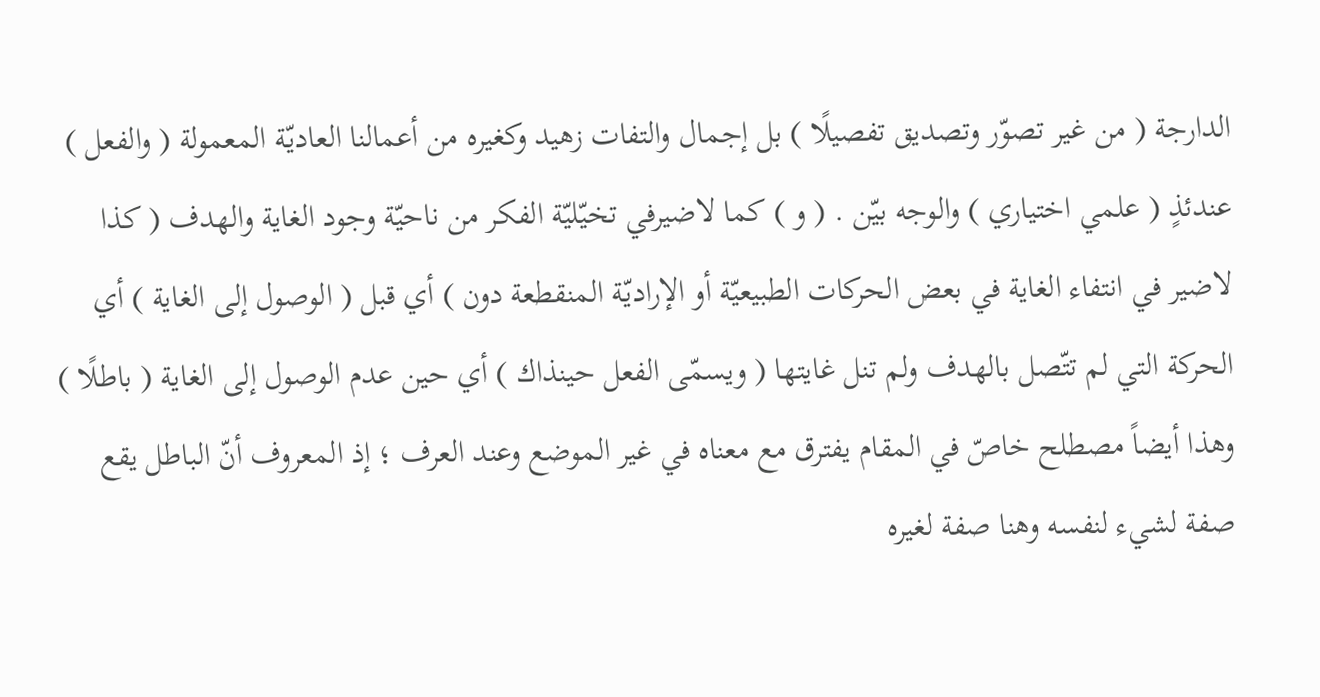الدارجة ( من غير تصوّر وتصديق تفصيلًا ) بل إجمال والتفات زهيد وكغيره من أعمالنا العاديّة المعمولة ( والفعل ) عندئذٍ ( علمي اختياري ) والوجه بيّن . ( و ) كما لاضيرفي تخيّليّة الفكر من ناحيّة وجود الغاية والهدف ( كذا لاضير في انتفاء الغاية في بعض الحركات الطبيعيّة أو الإراديّة المنقطعة دون ) أي قبل ( الوصول إلى الغاية ) أي الحركة التي لم تتّصل بالهدف ولم تنل غايتها ( ويسمّى الفعل حينذاك ) أي حين عدم الوصول إلى الغاية ( باطلًا ) وهذا أيضاً مصطلح خاصّ في المقام يفترق مع معناه في غير الموضع وعند العرف ؛ إذ المعروف أنّ الباطل يقع صفة لشيء لنفسه وهنا صفة لغيره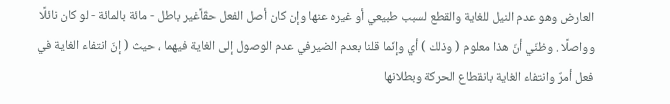العارض وهو عدم النيل للغاية والقطع لسبب طبيعي أو غيره عنها وإن كان أصل الفعل حقّاًغير باطل - مائة بالمائة - لو كان نائلًا وواصلًا . وظنّي أنّ هذا معلوم ( وذلك ) أي وإنّما قلنا بعدم الضيرفي عدم الوصول إلى الغاية فيهما ، حيث ( إنّ انتفاء الغاية في فعل أمرٌ وانتفاء الغاية بانقطاع الحركة وبطلانها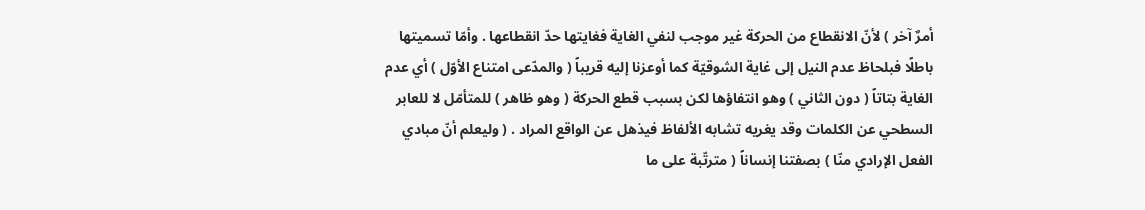أمرٌ آخر ) لأنّ الانقطاع من الحركة غير موجب لنفي الغاية فغايتها حدّ انقطاعها . وأمّا تسميتها باطلًا فبلحاظ عدم النيل إلى غاية الشوقيّة كما أوعزنا إليه قريباً ( والمدّعى امتناع الأوّل ) أي عدم الغاية بتاتاً ( دون الثاني ) وهو انتفاؤها لكن بسبب قطع الحركة ( وهو ظاهر ) للمتأمّل لا للعابر السطحي عن الكلمات وقد يغريه تشابه الألفاظ فيذهل عن الواقع المراد . ( وليعلم أنّ مبادي الفعل الإرادي منّا ) بصفتنا إنساناً ( مترتّبة على ما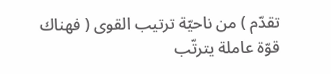تقدّم ) من ناحيّة ترتيب القوى ( فهناك قوّة عاملة يترتّب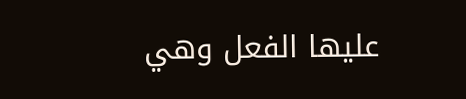عليها الفعل وهي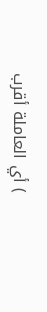) أي العاملة أقرب